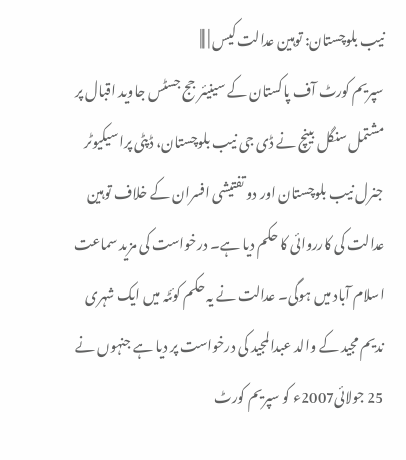نیب بلوچستان: توہین عدالت کیس | |||
سپریم کورٹ آف پاکستان کے سینیئر جج جسٹس جاوید اقبال پر مشتمل سنگل بینچ نے ڈی جی نیب بلوچستان، ڈپٹی پراسیکیوٹر جنرل نیب بلوچستان اور دو تفتیشی افسران کے خلاف توہین عدالت کی کارروائی کا حکم دیا ہے۔ درخواست کی مزید سماعت اسلام آباد میں ہوگی۔ عدالت نے یہ حکم کوئٹہ میں ایک شہری ندیم مجید کے والد عبدالمجید کی درخواست پر دیا ہے جنہوں نے 25 جولائی2007ء کو سپریم کورٹ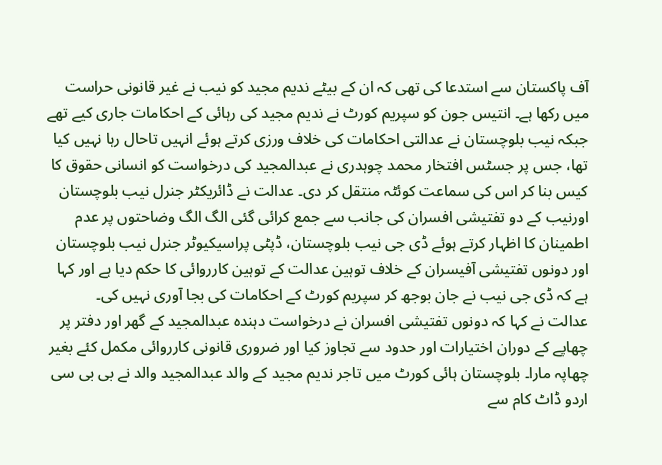آف پاکستان سے استدعا کی تھی کہ ان کے بیٹے ندیم مجید کو نیب نے غیر قانونی حراست میں رکھا ہے۔ انتیس جون کو سپریم کورٹ نے ندیم مجید کی رہائی کے احکامات جاری کیے تھے جبکہ نیب بلوچستان نے عدالتی احکامات کی خلاف ورزی کرتے ہوئے انہیں تاحال رہا نہیں کیا تھا، جس پر جسٹس افتخار محمد چوہدری نے عبدالمجید کی درخواست کو انسانی حقوق کا کیس بنا کر اس کی سماعت کوئٹہ منتقل کر دی۔ عدالت نے ڈائریکٹر جنرل نیب بلوچستان اورنیب کے دو تفتیشی افسران کی جانب سے جمع کرائی گئی الگ الگ وضاحتوں پر عدم اطمینان کا اظہار کرتے ہوئے ڈی جی نیب بلوچستان، ڈپٹی پراسیکیوٹر جنرل نیب بلوچستان اور دونوں تفتیشی آفیسران کے خلاف توہین عدالت کے توہین کارروائی کا حکم دیا ہے اور کہا ہے کہ ڈی جی نیب نے جان بوجھ کر سپریم کورٹ کے احکامات کی بجا آوری نہیں کی۔
عدالت نے کہا کہ دونوں تفتیشی افسران نے درخواست دہندہ عبدالمجید کے گھر اور دفتر پر چھاپے کے دوران اختیارات اور حدود سے تجاوز کیا اور ضروری قانونی کارروائی مکمل کئے بغیر چھاپہ مارا۔ بلوچستان ہائی کورٹ میں تاجر ندیم مجید کے والد عبدالمجید والد نے بی بی سی اردو ڈاٹ کام سے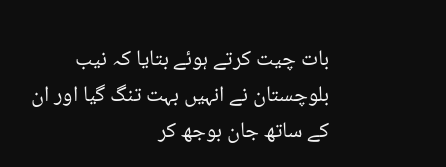بات چیت کرتے ہوئے بتایا کہ نیب بلوچستان نے انہیں بہت تنگ گیا اور ان کے ساتھ جان بوجھ کر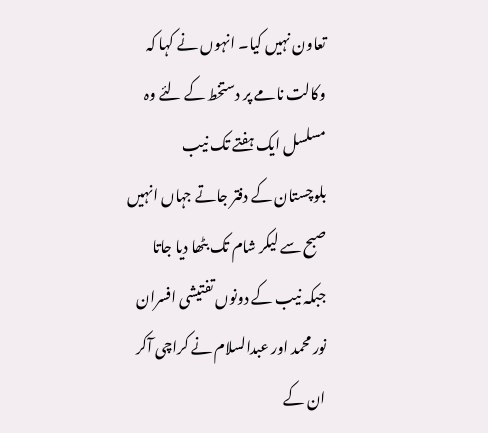تعاون نہیں کیا۔ انہوں نے کہا کہ وکالت نامے پر دستخط کے لئے وہ مسلسل ایک ہفتے تک نیب بلوچستان کے دفتر جاتے جہاں انہیں صبح سے لیکر شام تک بٹھا دیا جاتا جبکہ نیب کے دونوں تفتیشی افسران نور محمد اور عبدالسلام نے کراچی آکر ان کے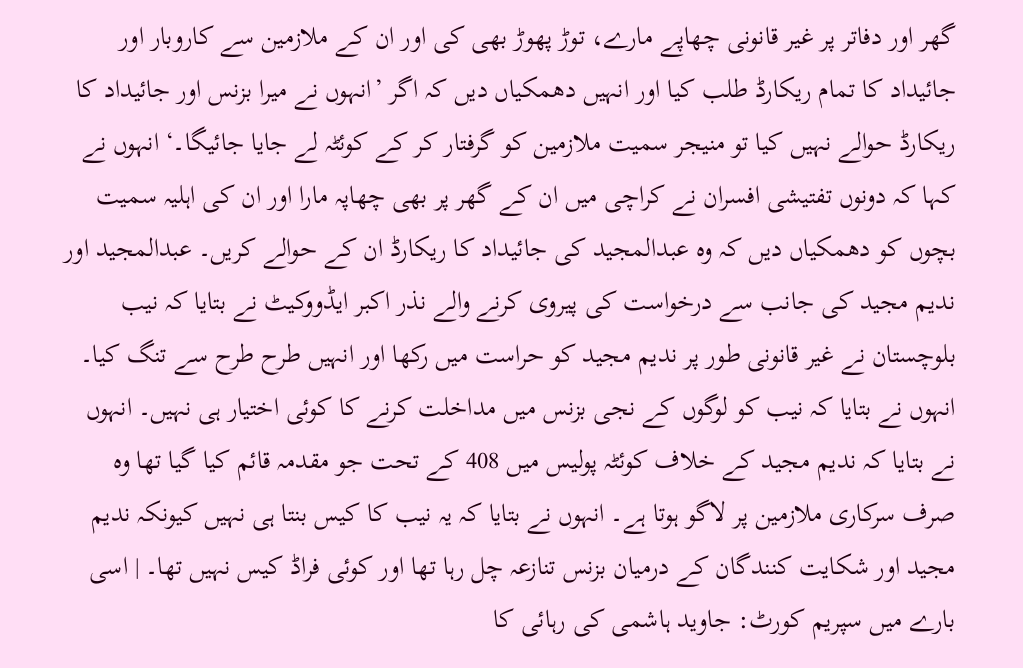گھر اور دفاتر پر غیر قانونی چھاپے مارے، توڑ پھوڑ بھی کی اور ان کے ملازمین سے کاروبار اور جائیداد کا تمام ریکارڈ طلب کیا اور انہیں دھمکیاں دیں کہ اگر ’انہوں نے میرا بزنس اور جائیداد کا ریکارڈ حوالے نہیں کیا تو منیجر سمیت ملازمین کو گرفتار کر کے کوئٹہ لے جایا جائیگا۔‘ انہوں نے کہا کہ دونوں تفتیشی افسران نے کراچی میں ان کے گھر پر بھی چھاپہ مارا اور ان کی اہلیہ سمیت بچوں کو دھمکیاں دیں کہ وہ عبدالمجید کی جائیداد کا ریکارڈ ان کے حوالے کریں۔ عبدالمجید اور ندیم مجید کی جانب سے درخواست کی پیروی کرنے والے نذر اکبر ایڈووکیٹ نے بتایا کہ نیب بلوچستان نے غیر قانونی طور پر ندیم مجید کو حراست میں رکھا اور انہیں طرح طرح سے تنگ کیا۔ انہوں نے بتایا کہ نیب کو لوگوں کے نجی بزنس میں مداخلت کرنے کا کوئی اختیار ہی نہیں۔ انہوں نے بتایا کہ ندیم مجید کے خلاف کوئٹہ پولیس میں 408 کے تحت جو مقدمہ قائم کیا گیا تھا وہ صرف سرکاری ملازمین پر لاگو ہوتا ہے۔ انہوں نے بتایا کہ یہ نیب کا کیس بنتا ہی نہیں کیونکہ ندیم مجید اور شکایت کنندگان کے درمیان بزنس تنازعہ چل رہا تھا اور کوئی فراڈ کیس نہیں تھا۔ | اسی بارے میں سپریم کورٹ: جاوید ہاشمی کی رہائی کا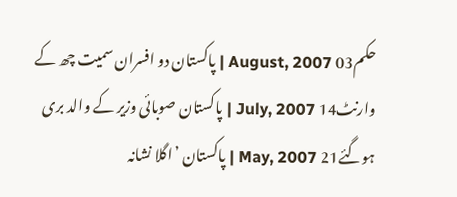حکم03 August, 2007 | پاکستان دو افسران سمیت چھ کے وارنٹ14 July, 2007 | پاکستان صوبائی وزیر کے والد بری ہوگئے21 May, 2007 | پاکستان ’اگلا نشانہ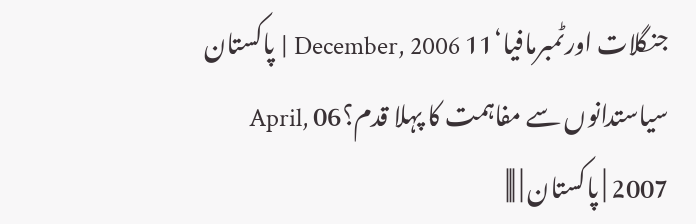جنگلات اورٹمبرمافیا‘11 December, 2006 | پاکستان سیاستدانوں سے مفاہمت کا پہلا قدم؟06 April, 2007 | پاکستان | |||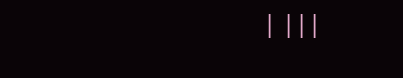| |||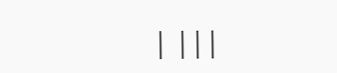| |||